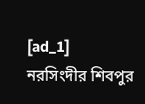[ad_1]
নরসিংদীর শিবপুর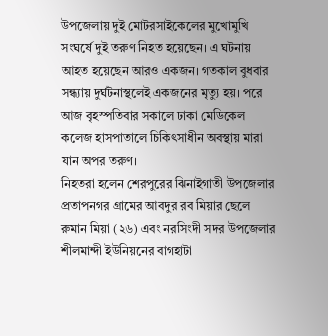উপজেলায় দুই মোটরসাইকেলের মুখোমুখি সংঘর্ষে দুই তরুণ নিহত হয়েছেন। এ ঘটনায় আহত হয়েছেন আরও একজন। গতকাল বুধবার সন্ধ্যায় দুর্ঘটনাস্থলেই একজনের মৃত্যু হয়। পরে আজ বৃহস্পতিবার সকালে ঢাকা মেডিকেল কলেজ হাসপাতালে চিকিৎসাধীন অবস্থায় মারা যান অপর তরুণ।
নিহতরা হলেন শেরপুরের ঝিনাইগাতী উপজেলার প্রতাপনগর গ্রামের আবদুর রব মিয়ার ছেলে রুমান মিয়া (২৬) এবং নরসিংদী সদর উপজেলার শীলমান্দী ইউনিয়নের বাগহাটা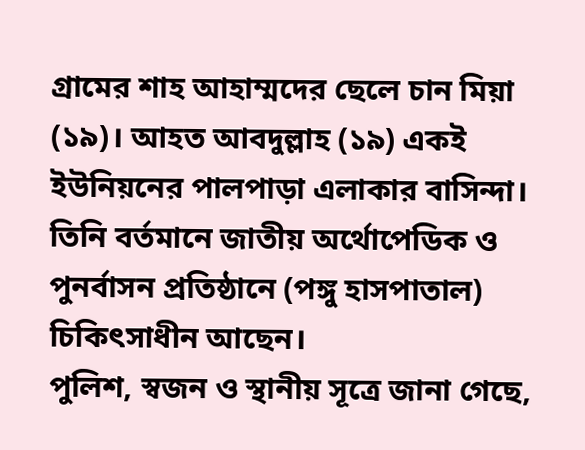গ্রামের শাহ আহাম্মদের ছেলে চান মিয়া (১৯)। আহত আবদুল্লাহ (১৯) একই ইউনিয়নের পালপাড়া এলাকার বাসিন্দা। তিনি বর্তমানে জাতীয় অর্থোপেডিক ও পুনর্বাসন প্রতিষ্ঠানে (পঙ্গু হাসপাতাল) চিকিৎসাধীন আছেন।
পুলিশ, স্বজন ও স্থানীয় সূত্রে জানা গেছে,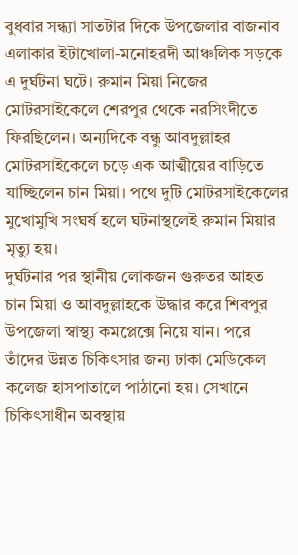বুধবার সন্ধ্যা সাতটার দিকে উপজেলার বাজনাব এলাকার ইটাখোলা-মনোহরদী আঞ্চলিক সড়কে এ দুর্ঘটনা ঘটে। রুমান মিয়া নিজের মোটরসাইকেলে শেরপুর থেকে নরসিংদীতে ফিরছিলেন। অন্যদিকে বন্ধু আবদুল্লাহর মোটরসাইকেলে চড়ে এক আত্মীয়ের বাড়িতে যাচ্ছিলেন চান মিয়া। পথে দুটি মোটরসাইকেলের মুখোমুখি সংঘর্ষ হলে ঘটনাস্থলেই রুমান মিয়ার মৃত্যু হয়।
দুর্ঘটনার পর স্থানীয় লোকজন গুরুতর আহত চান মিয়া ও আবদুল্লাহকে উদ্ধার করে শিবপুর উপজেলা স্বাস্থ্য কমপ্লেক্সে নিয়ে যান। পরে তাঁদের উন্নত চিকিৎসার জন্য ঢাকা মেডিকেল কলেজ হাসপাতালে পাঠানো হয়। সেখানে চিকিৎসাধীন অবস্থায়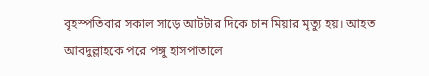বৃহস্পতিবার সকাল সাড়ে আটটার দিকে চান মিয়ার মৃত্যু হয়। আহত আবদুল্লাহকে পরে পঙ্গু হাসপাতালে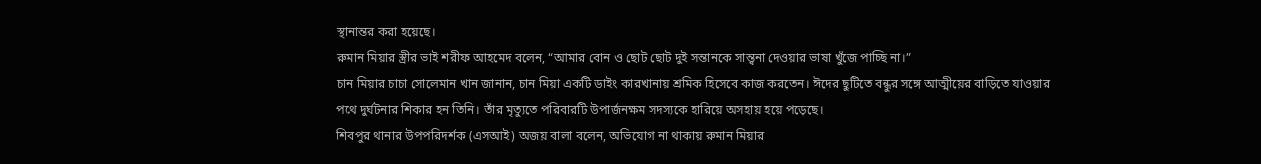স্থানান্তর করা হয়েছে।
রুমান মিয়ার স্ত্রীর ভাই শরীফ আহমেদ বলেন, “আমার বোন ও ছোট ছোট দুই সন্তানকে সান্ত্বনা দেওয়ার ভাষা খুঁজে পাচ্ছি না।”
চান মিয়ার চাচা সোলেমান খান জানান, চান মিয়া একটি ডাইং কারখানায় শ্রমিক হিসেবে কাজ করতেন। ঈদের ছুটিতে বন্ধুর সঙ্গে আত্মীয়ের বাড়িতে যাওয়ার পথে দুর্ঘটনার শিকার হন তিনি। তাঁর মৃত্যুতে পরিবারটি উপার্জনক্ষম সদস্যকে হারিয়ে অসহায় হয়ে পড়েছে।
শিবপুর থানার উপপরিদর্শক (এসআই) অজয় বালা বলেন, অভিযোগ না থাকায় রুমান মিয়ার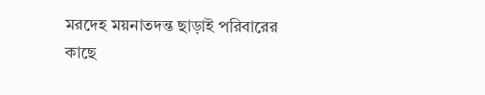মরদেহ ময়নাতদন্ত ছাড়াই পরিবারের কাছে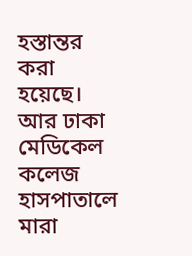হস্তান্তর করা হয়েছে। আর ঢাকা মেডিকেল কলেজ হাসপাতালে মারা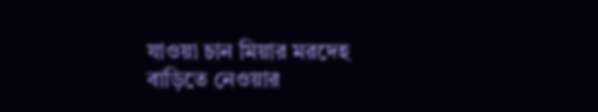যাওয়া চান মিয়ার মরদেহ বাড়িতে নেওয়ার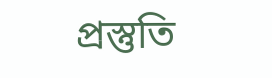প্রস্তুতি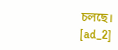চলছে।
[ad_2]